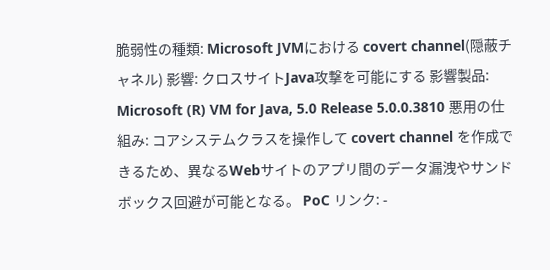脆弱性の種類: Microsoft JVMにおける covert channel(隠蔽チャネル) 影響: クロスサイトJava攻撃を可能にする 影響製品: Microsoft (R) VM for Java, 5.0 Release 5.0.0.3810 悪用の仕組み: コアシステムクラスを操作して covert channel を作成できるため、異なるWebサイトのアプリ間のデータ漏洩やサンドボックス回避が可能となる。 PoC リンク: -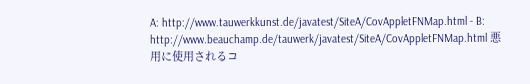A: http://www.tauwerkkunst.de/javatest/SiteA/CovAppletFNMap.html - B: http://www.beauchamp.de/tauwerk/javatest/SiteA/CovAppletFNMap.html 悪用に使用されるコ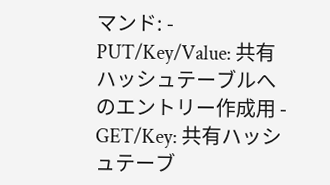マンド: - PUT/Key/Value: 共有ハッシュテーブルへのエントリー作成用 - GET/Key: 共有ハッシュテーブ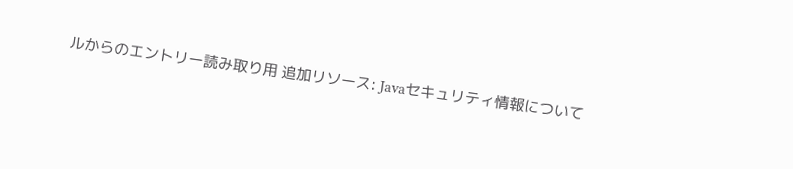ルからのエントリー読み取り用 追加リソース: Javaセキュリティ情報について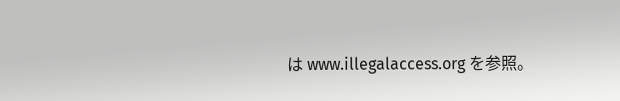は www.illegalaccess.org を参照。